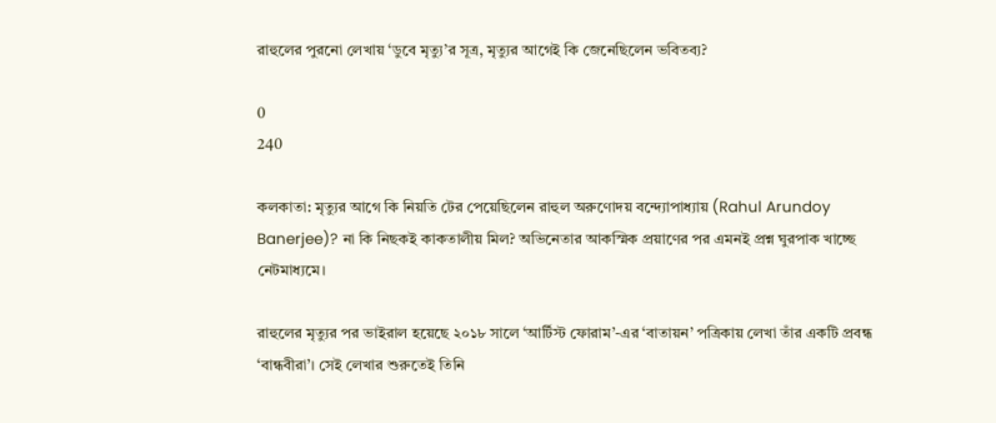রাহুলের পুরনো লেখায় ‘ডুবে মৃত্যু’র সূত্র, মৃত্যুর আগেই কি জেনেছিলেন ভবিতব্য?

0
240

কলকাতা: মৃত্যুর আগে কি নিয়তি টের পেয়েছিলেন রাহুল অরুণোদয় বন্দ্যোপাধ্যায় (Rahul Arundoy Banerjee)? না কি নিছকই কাকতালীয় মিল? অভিনেতার আকস্মিক প্রয়াণের পর এমনই প্রশ্ন ঘুরপাক খাচ্ছে নেটমাধ্যমে।

রাহুলের মৃত্যুর পর ভাইরাল হয়েছে ২০১৮ সালে ‘আর্টিস্ট ফোরাম’-এর ‘বাতায়ন’ পত্রিকায় লেখা তাঁর একটি প্রবন্ধ ‘বান্ধবীরা’। সেই লেখার শুরুতেই তিনি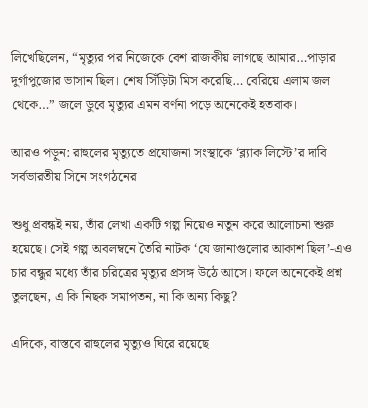লিখেছিলেন, “মৃত্যুর পর নিজেকে বেশ রাজকীয় লাগছে আমার…পাড়ার দুর্গাপুজোর ভাসান ছিল। শেষ সিঁড়িটা মিস করেছি… বেরিয়ে এলাম জল থেকে…” জলে ডুবে মৃত্যুর এমন বর্ণনা পড়ে অনেকেই হতবাক।

আরও পড়ুন: রাহুলের মৃত্যুতে প্রযোজনা সংস্থাকে ‘ব্ল্যাক লিস্টে’র দাবি সর্বভারতীয় সিনে সংগঠনের

শুধু প্রবন্ধই নয়, তাঁর লেখা একটি গল্প নিয়েও নতুন করে আলোচনা শুরু হয়েছে। সেই গল্প অবলম্বনে তৈরি নাটক ‘যে জানাগুলোর আকাশ ছিল’-এও চার বন্ধুর মধ্যে তাঁর চরিত্রের মৃত্যুর প্রসঙ্গ উঠে আসে। ফলে অনেকেই প্রশ্ন তুলছেন, এ কি নিছক সমাপতন, না কি অন্য কিছু?

এদিকে, বাস্তবে রাহুলের মৃত্যুও ঘিরে রয়েছে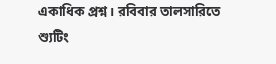একাধিক প্রশ্ন। রবিবার তালসারিতে শ্যুটিং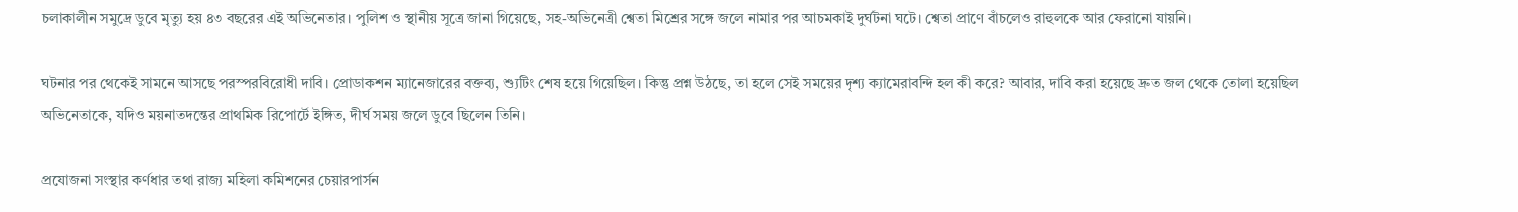চলাকালীন সমুদ্রে ডুবে মৃত্যু হয় ৪৩ বছরের এই অভিনেতার। পুলিশ ও স্থানীয় সূত্রে জানা গিয়েছে, সহ-অভিনেত্রী শ্বেতা মিশ্রের সঙ্গে জলে নামার পর আচমকাই দুর্ঘটনা ঘটে। শ্বেতা প্রাণে বাঁচলেও রাহুলকে আর ফেরানো যায়নি।

ঘটনার পর থেকেই সামনে আসছে পরস্পরবিরোধী দাবি। প্রোডাকশন ম্যানেজারের বক্তব্য, শ্যুটিং শেষ হয়ে গিয়েছিল। কিন্তু প্রশ্ন উঠছে, তা হলে সেই সময়ের দৃশ্য ক্যামেরাবন্দি হল কী করে? আবার, দাবি করা হয়েছে দ্রুত জল থেকে তোলা হয়েছিল অভিনেতাকে, যদিও ময়নাতদন্তের প্রাথমিক রিপোর্টে ইঙ্গিত, দীর্ঘ সময় জলে ডুবে ছিলেন তিনি।

প্রযোজনা সংস্থার কর্ণধার তথা রাজ্য মহিলা কমিশনের চেয়ারপার্সন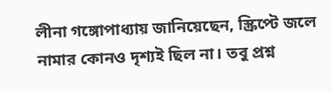লীনা গঙ্গোপাধ্যায় জানিয়েছেন, স্ক্রিপ্টে জলে নামার কোনও দৃশ্যই ছিল না। তবু প্রশ্ন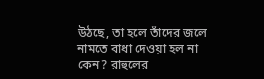উঠছে, তা হলে তাঁদের জলে নামতে বাধা দেওয়া হল না কেন? রাহুলের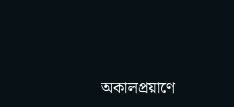অকালপ্রয়াণে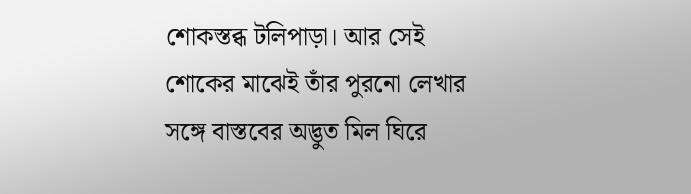শোকস্তব্ধ টলিপাড়া। আর সেই শোকের মাঝেই তাঁর পুরনো লেখার সঙ্গে বাস্তবের অদ্ভুত মিল ঘিরে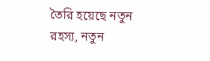তৈরি হয়েছে নতুন রহস্য, নতুন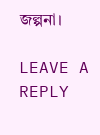জল্পনা।

LEAVE A REPLY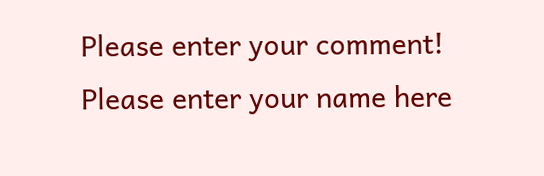Please enter your comment!
Please enter your name here